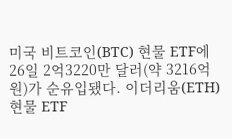미국 비트코인(BTC) 현물 ETF에 26일 2억3220만 달러(약 3216억원)가 순유입됐다. 이더리움(ETH) 현물 ETF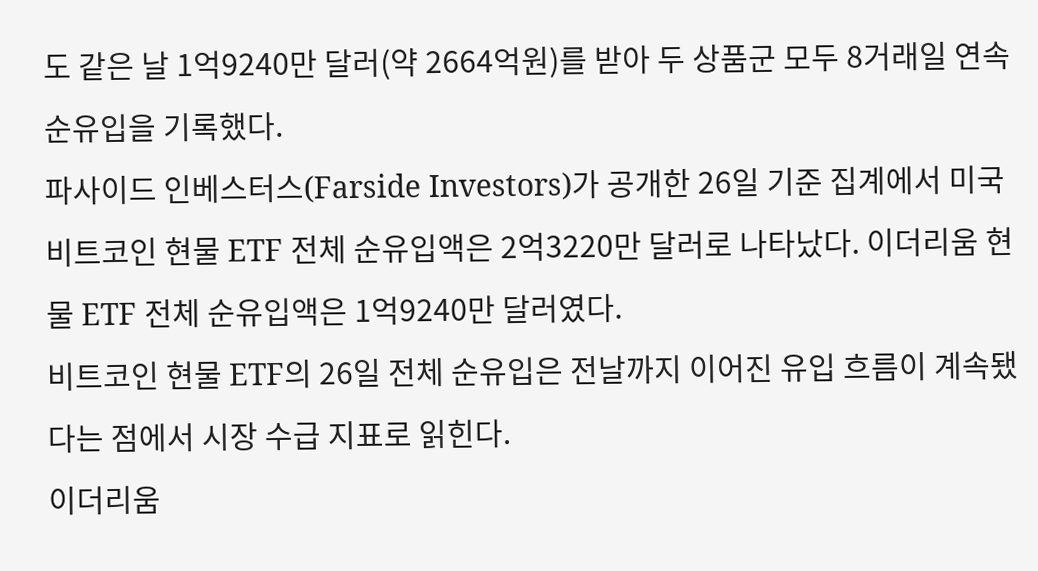도 같은 날 1억9240만 달러(약 2664억원)를 받아 두 상품군 모두 8거래일 연속 순유입을 기록했다.
파사이드 인베스터스(Farside Investors)가 공개한 26일 기준 집계에서 미국 비트코인 현물 ETF 전체 순유입액은 2억3220만 달러로 나타났다. 이더리움 현물 ETF 전체 순유입액은 1억9240만 달러였다.
비트코인 현물 ETF의 26일 전체 순유입은 전날까지 이어진 유입 흐름이 계속됐다는 점에서 시장 수급 지표로 읽힌다.
이더리움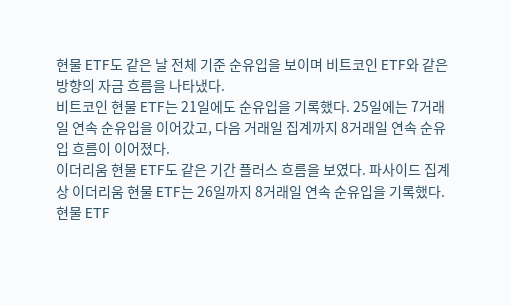현물 ETF도 같은 날 전체 기준 순유입을 보이며 비트코인 ETF와 같은 방향의 자금 흐름을 나타냈다.
비트코인 현물 ETF는 21일에도 순유입을 기록했다. 25일에는 7거래일 연속 순유입을 이어갔고, 다음 거래일 집계까지 8거래일 연속 순유입 흐름이 이어졌다.
이더리움 현물 ETF도 같은 기간 플러스 흐름을 보였다. 파사이드 집계상 이더리움 현물 ETF는 26일까지 8거래일 연속 순유입을 기록했다.
현물 ETF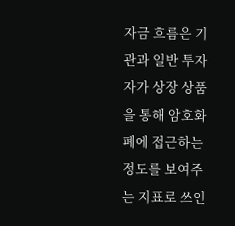자금 흐름은 기관과 일반 투자자가 상장 상품을 통해 암호화폐에 접근하는 정도를 보여주는 지표로 쓰인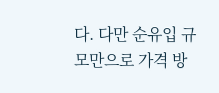다. 다만 순유입 규모만으로 가격 방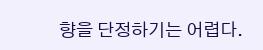향을 단정하기는 어렵다.